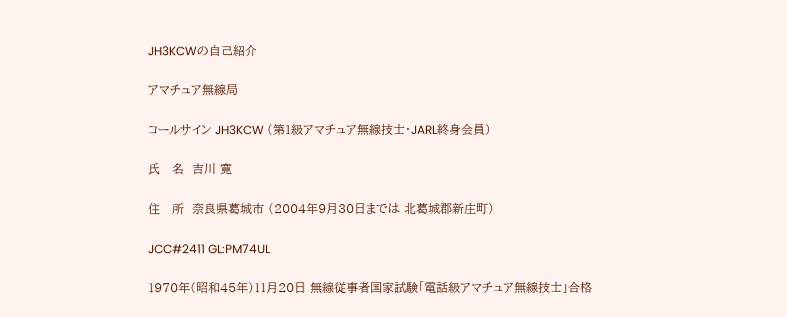JH3KCWの自己紹介

アマチュア無線局

コールサイン JH3KCW (第1級アマチュア無線技士・JARL終身会員)

氏   名  吉川 寛

住   所  奈良県葛城市 (2004年9月30日までは 北葛城郡新庄町)

JCC#2411 GL:PM74UL

1970年(昭和45年)11月20日 無線従事者国家試験「電話級アマチュア無線技士」合格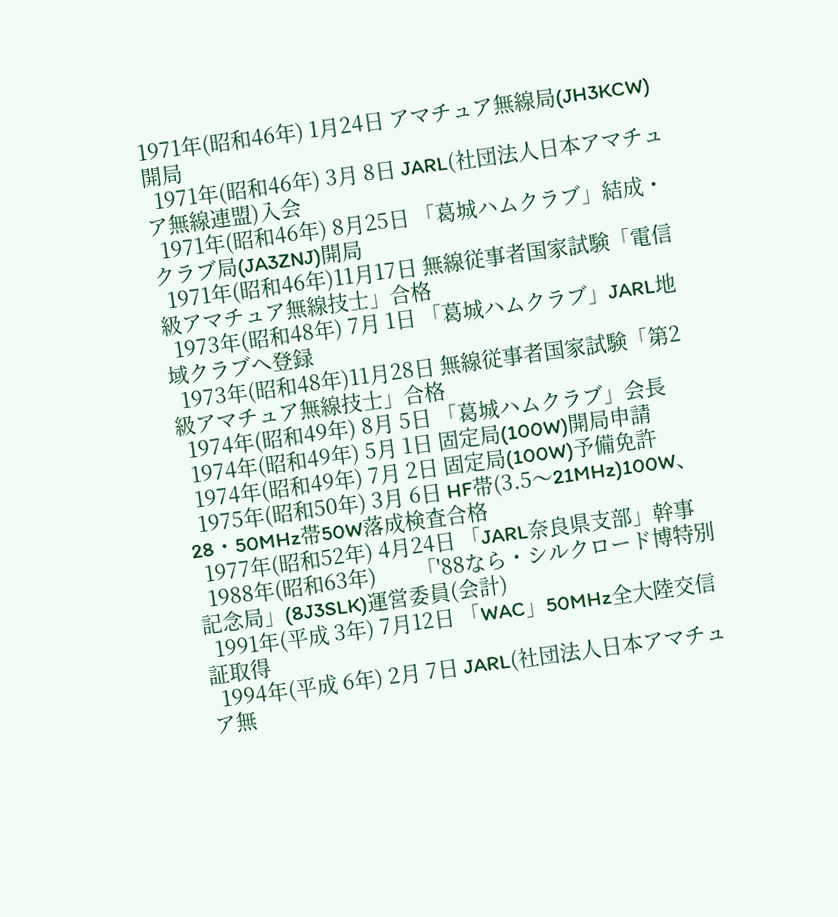1971年(昭和46年) 1月24日 アマチュア無線局(JH3KCW)開局
  1971年(昭和46年) 3月 8日 JARL(社団法人日本アマチュア無線連盟)入会
  1971年(昭和46年) 8月25日 「葛城ハムクラブ」結成・クラブ局(JA3ZNJ)開局
  1971年(昭和46年)11月17日 無線従事者国家試験「電信級アマチュア無線技士」合格
  1973年(昭和48年) 7月 1日 「葛城ハムクラブ」JARL地域クラブへ登録
  1973年(昭和48年)11月28日 無線従事者国家試験「第2級アマチュア無線技士」合格
  1974年(昭和49年) 8月 5日 「葛城ハムクラブ」会長
  1974年(昭和49年) 5月 1日 固定局(100W)開局申請
  1974年(昭和49年) 7月 2日 固定局(100W)予備免許
  1975年(昭和50年) 3月 6日 HF帯(3.5〜21MHz)100W、28・50MHz帯50W落成検査合格
  1977年(昭和52年) 4月24日 「JARL奈良県支部」幹事
  1988年(昭和63年)        「'88なら・シルクロード博特別記念局」(8J3SLK)運営委員(会計)
  1991年(平成 3年) 7月12日 「WAC」50MHz全大陸交信証取得
  1994年(平成 6年) 2月 7日 JARL(社団法人日本アマチュア無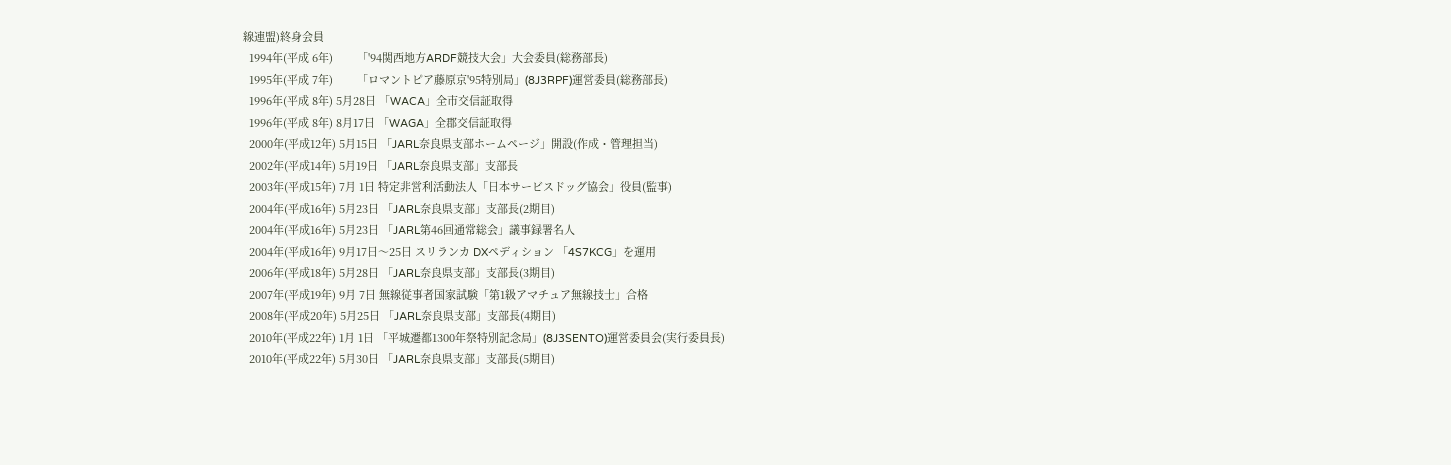線連盟)終身会員
  1994年(平成 6年)        「'94関西地方ARDF競技大会」大会委員(総務部長)
  1995年(平成 7年)        「ロマントピア藤原京'95特別局」(8J3RPF)運営委員(総務部長)
  1996年(平成 8年) 5月28日 「WACA」全市交信証取得
  1996年(平成 8年) 8月17日 「WAGA」全郡交信証取得
  2000年(平成12年) 5月15日 「JARL奈良県支部ホームページ」開設(作成・管理担当)
  2002年(平成14年) 5月19日 「JARL奈良県支部」支部長
  2003年(平成15年) 7月 1日 特定非営利活動法人「日本サービスドッグ協会」役員(監事)
  2004年(平成16年) 5月23日 「JARL奈良県支部」支部長(2期目)
  2004年(平成16年) 5月23日 「JARL第46回通常総会」議事録署名人
  2004年(平成16年) 9月17日〜25日 スリランカ DXペディション 「4S7KCG」を運用
  2006年(平成18年) 5月28日 「JARL奈良県支部」支部長(3期目)
  2007年(平成19年) 9月 7日 無線従事者国家試験「第1級アマチュア無線技士」合格
  2008年(平成20年) 5月25日 「JARL奈良県支部」支部長(4期目)
  2010年(平成22年) 1月 1日 「平城遷都1300年祭特別記念局」(8J3SENTO)運営委員会(実行委員長)
  2010年(平成22年) 5月30日 「JARL奈良県支部」支部長(5期目)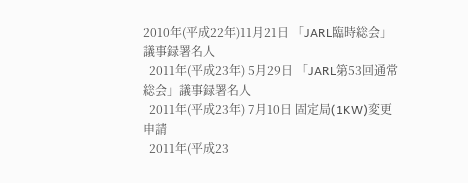2010年(平成22年)11月21日 「JARL臨時総会」議事録署名人
  2011年(平成23年) 5月29日 「JARL第53回通常総会」議事録署名人
  2011年(平成23年) 7月10日 固定局(1KW)変更申請
  2011年(平成23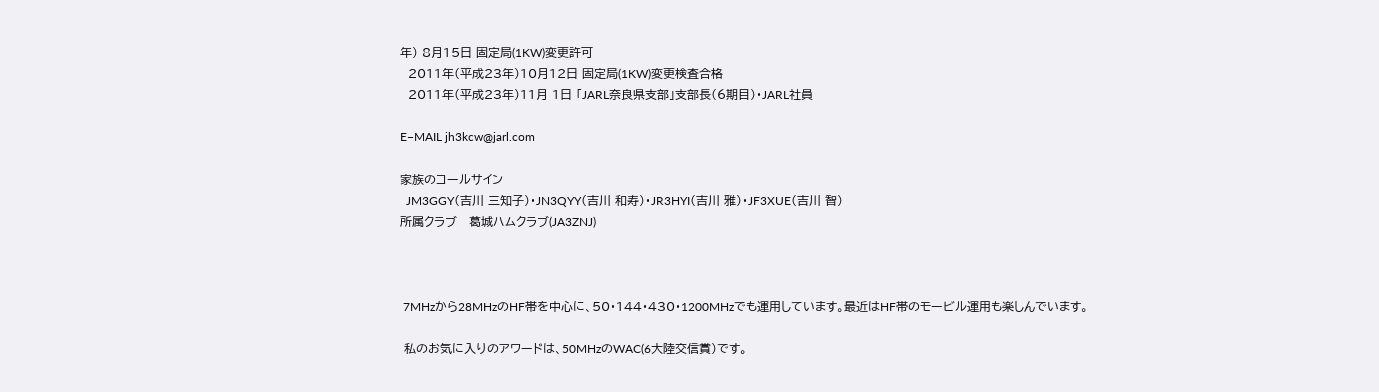年) 8月15日 固定局(1KW)変更許可
  2011年(平成23年)10月12日 固定局(1KW)変更検査合格
  2011年(平成23年)11月 1日 「JARL奈良県支部」支部長(6期目)・JARL社員

E−MAIL jh3kcw@jarl.com

家族のコールサイン
  JM3GGY(吉川 三知子)・JN3QYY(吉川 和寿)・JR3HYI(吉川 雅)・JF3XUE(吉川 智)
所属クラブ   葛城ハムクラブ(JA3ZNJ)



 7MHzから28MHzのHF帯を中心に、50・144・430・1200MHzでも運用しています。最近はHF帯のモービル運用も楽しんでいます。

 私のお気に入りのアワードは、50MHzのWAC(6大陸交信賞)です。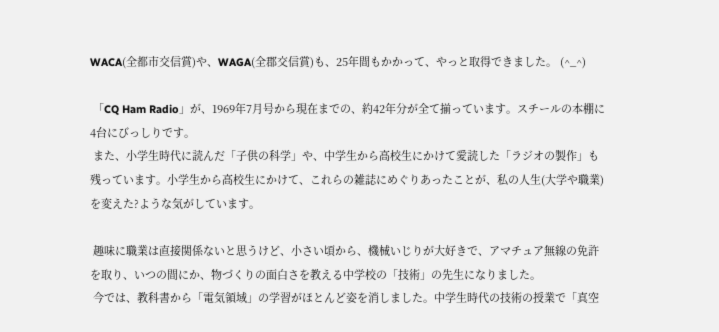WACA(全都市交信賞)や、WAGA(全郡交信賞)も、25年間もかかって、やっと取得できました。 (^_^)

 「CQ Ham Radio」が、1969年7月号から現在までの、約42年分が全て揃っています。スチールの本棚に4台にびっしりです。
 また、小学生時代に読んだ「子供の科学」や、中学生から高校生にかけて愛読した「ラジオの製作」も残っています。小学生から高校生にかけて、これらの雑誌にめぐりあったことが、私の人生(大学や職業)を変えた?ような気がしています。

 趣味に職業は直接関係ないと思うけど、小さい頃から、機械いじりが大好きで、アマチュア無線の免許を取り、いつの間にか、物づくりの面白さを教える中学校の「技術」の先生になりました。
 今では、教科書から「電気領域」の学習がほとんど姿を消しました。中学生時代の技術の授業で「真空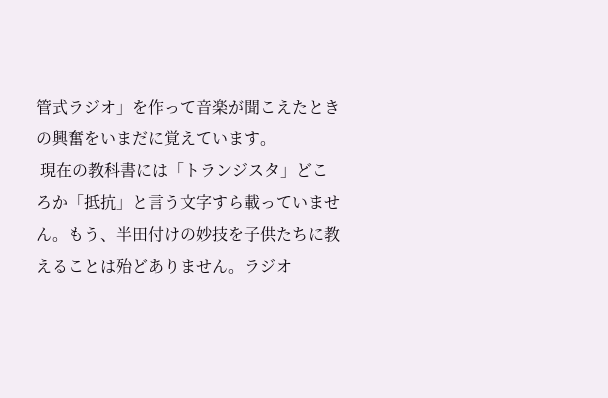管式ラジオ」を作って音楽が聞こえたときの興奮をいまだに覚えています。
 現在の教科書には「トランジスタ」どころか「抵抗」と言う文字すら載っていません。もう、半田付けの妙技を子供たちに教えることは殆どありません。ラジオ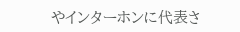やインターホンに代表さ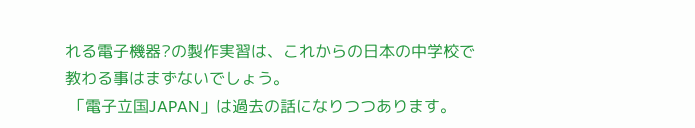れる電子機器?の製作実習は、これからの日本の中学校で教わる事はまずないでしょう。
 「電子立国JAPAN」は過去の話になりつつあります。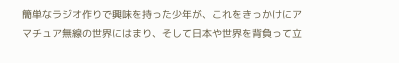簡単なラジオ作りで興味を持った少年が、これをきっかけにアマチュア無線の世界にはまり、そして日本や世界を背負って立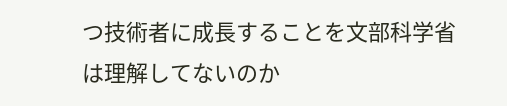つ技術者に成長することを文部科学省は理解してないのか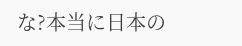な?本当に日本の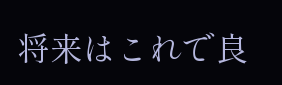将来はこれで良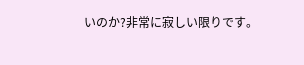いのか?非常に寂しい限りです。